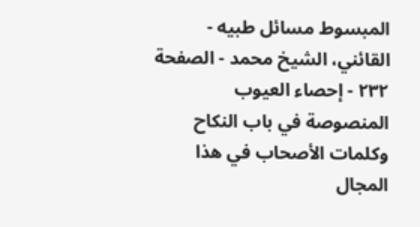المبسوط مسائل طبيه - القائني، الشيخ محمد - الصفحة ٢٣٢ - إحصاء العيوب المنصوصة في باب النكاح وكلمات الأصحاب في هذا المجال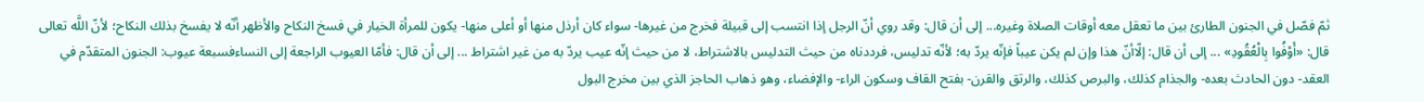ثمّ فصّل في الجنون الطارئ بين ما تعقل معه أوقات الصلاة وغيره... إلى أن قال: وقد روي أنّ الرجل إذا انتسب إلى قبيلة فخرج من غيرها- سواء كان أرذل منها أو أعلى منها- يكون للمرأة الخيار في فسخ النكاح والأظهر أنّه لا يفسخ بذلك النكاح؛ لأنّ اللَّه تعالى قال: «أَوْفُوا بِالْعُقُودِ» ... إلى أن قال: إلّاأنّ هذا وإن لم يكن عيباً فإنّه يردّ به؛ لأنّه تدليس، فرددناه من حيث التدليس بالاشتراط، لا من حيث إنّه عيب يردّ به من غير اشتراط ... إلى أن قال: فأمّا العيوب الراجعة إلى النساءفسبعة عيوب: الجنون المتقدّم في العقد- دون الحادث بعده- والجذام كذلك، والبرص كذلك، والرتق والقرن- بفتح القاف وسكون الراء- والإفضاء، وهو ذهاب الحاجز الذي بين مخرج البول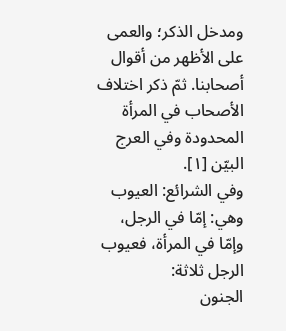ومدخل الذكر؛ والعمى على الأظهر من أقوال أصحابنا. ثمّ ذكر اختلاف الأصحاب في المرأة المحدودة وفي العرج البيّن [١].
وفي الشرائع: العيوب وهي: إمّا في الرجل، وإمّا في المرأة، فعيوب الرجل ثلاثة:
الجنون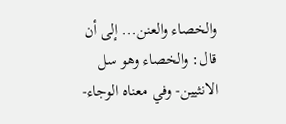والخصاء والعنن... إلى أن قال: والخصاء وهو سل الانثيين- وفي معناه الوجاء-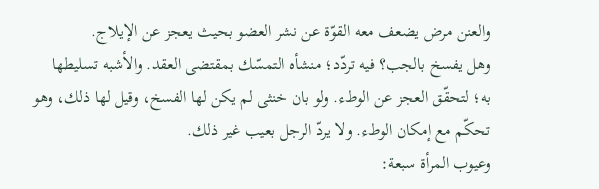والعنن مرض يضعف معه القوّة عن نشر العضو بحيث يعجز عن الإيلاج.
وهل يفسخ بالجب؟ فيه تردّد؛ منشأه التمسّك بمقتضى العقد. والأشبه تسليطها به؛ لتحقّق العجز عن الوطء. ولو بان خنثى لم يكن لها الفسخ، وقيل لها ذلك، وهو تحكّم مع إمكان الوطء. ولا يردّ الرجل بعيب غير ذلك.
وعيوب المرأة سبعة: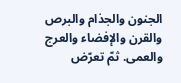الجنون والجذام والبرص والقرن والإفضاء والعرج والعمى. ثمّ تعرّض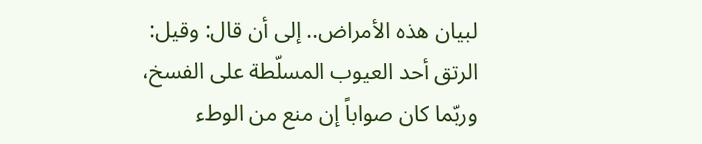لبيان هذه الأمراض.. إلى أن قال: وقيل: الرتق أحد العيوب المسلّطة على الفسخ، وربّما كان صواباً إن منع من الوطء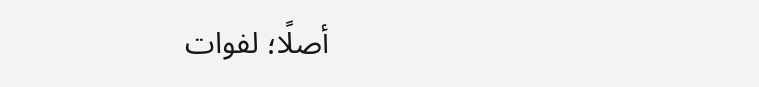أصلًا؛ لفوات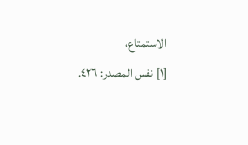الاستمتاع،
[١] نفس المصدر: ٤٢٦.